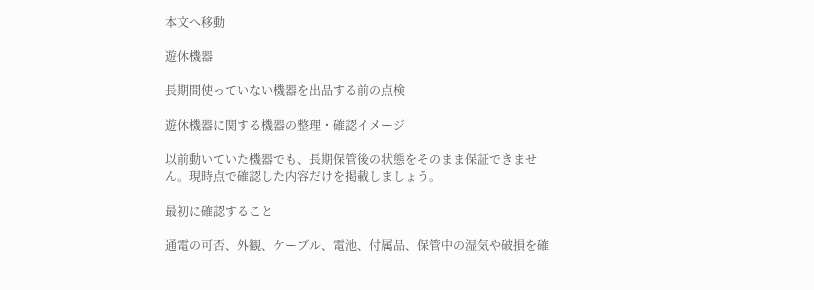本文へ移動

遊休機器

長期間使っていない機器を出品する前の点検

遊休機器に関する機器の整理・確認イメージ

以前動いていた機器でも、長期保管後の状態をそのまま保証できません。現時点で確認した内容だけを掲載しましょう。

最初に確認すること

通電の可否、外観、ケーブル、電池、付属品、保管中の湿気や破損を確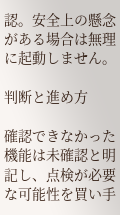認。安全上の懸念がある場合は無理に起動しません。

判断と進め方

確認できなかった機能は未確認と明記し、点検が必要な可能性を買い手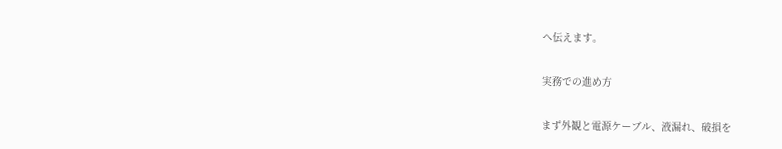へ伝えます。

実務での進め方

まず外観と電源ケーブル、液漏れ、破損を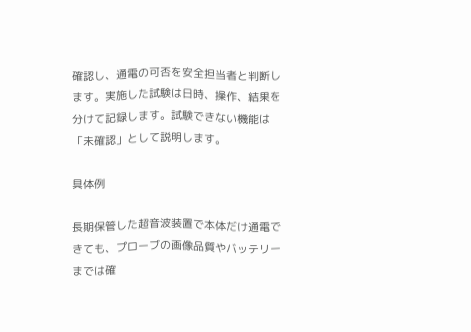確認し、通電の可否を安全担当者と判断します。実施した試験は日時、操作、結果を分けて記録します。試験できない機能は「未確認」として説明します。

具体例

長期保管した超音波装置で本体だけ通電できても、プローブの画像品質やバッテリーまでは確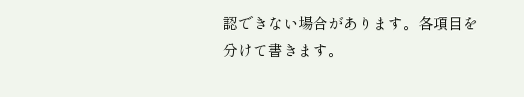認できない場合があります。各項目を分けて書きます。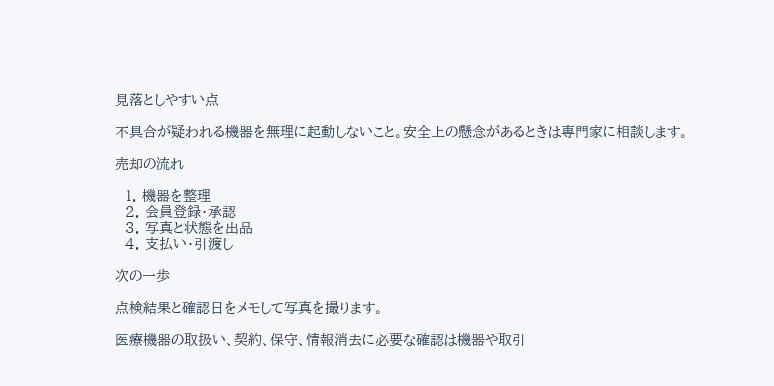見落としやすい点

不具合が疑われる機器を無理に起動しないこと。安全上の懸念があるときは専門家に相談します。

売却の流れ

  1. 機器を整理
  2. 会員登録・承認
  3. 写真と状態を出品
  4. 支払い・引渡し

次の一歩

点検結果と確認日をメモして写真を撮ります。

医療機器の取扱い、契約、保守、情報消去に必要な確認は機器や取引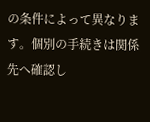の条件によって異なります。個別の手続きは関係先へ確認し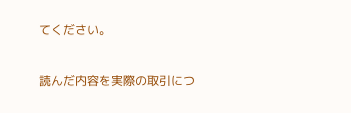てください。

読んだ内容を実際の取引につ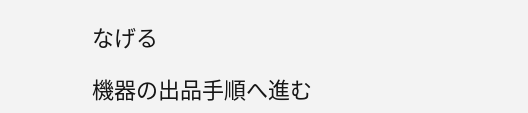なげる

機器の出品手順へ進む